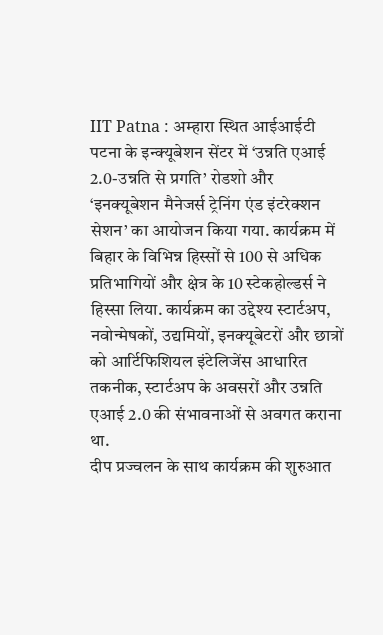IIT Patna : अम्हारा स्थित आईआईटी पटना के इन्क्यूबेशन सेंटर में ‘उन्नति एआई 2.0-उन्नति से प्रगति’ रोडशो और ‘इनक्यूबेशन मैनेजर्स ट्रेनिंग एंड इंटरेक्शन सेशन’ का आयोजन किया गया. कार्यक्रम में बिहार के विभिन्न हिस्सों से 100 से अधिक प्रतिभागियों और क्षेत्र के 10 स्टेकहोल्डर्स ने हिस्सा लिया. कार्यक्रम का उद्देश्य स्टार्टअप, नवोन्मेषकों, उद्यमियों, इनक्यूबेटरों और छात्रों को आर्टिफिशियल इंटेलिजेंस आधारित तकनीक, स्टार्टअप के अवसरों और उन्नति एआई 2.0 की संभावनाओं से अवगत कराना था.
दीप प्रज्वलन के साथ कार्यक्रम की शुरुआत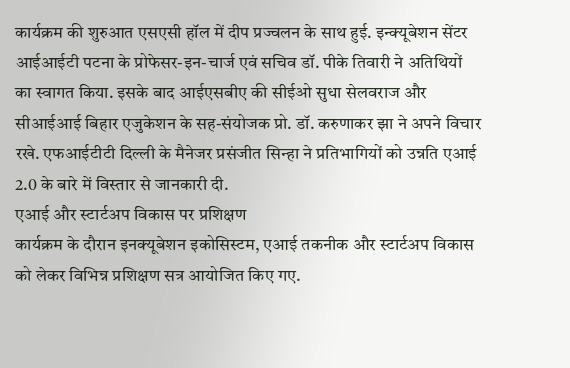कार्यक्रम की शुरुआत एसएसी हॉल में दीप प्रज्वलन के साथ हुई. इन्क्यूबेशन सेंटर आईआईटी पटना के प्रोफेसर-इन-चार्ज एवं सचिव डॉ. पीके तिवारी ने अतिथियों का स्वागत किया. इसके बाद आईएसबीए की सीईओ सुधा सेलवराज और सीआईआई बिहार एजुकेशन के सह-संयोजक प्रो. डॉ. करुणाकर झा ने अपने विचार रखे. एफआईटीटी दिल्ली के मैनेजर प्रसंजीत सिन्हा ने प्रतिभागियों को उन्नति एआई 2.0 के बारे में विस्तार से जानकारी दी.
एआई और स्टार्टअप विकास पर प्रशिक्षण
कार्यक्रम के दौरान इनक्यूबेशन इकोसिस्टम, एआई तकनीक और स्टार्टअप विकास को लेकर विभिन्न प्रशिक्षण सत्र आयोजित किए गए.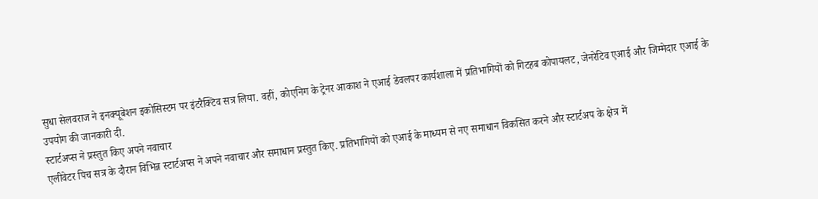सुधा सेलवराज ने इनक्यूबेशन इकोसिस्टम पर इंटरैक्टिव सत्र लिया. वहीं, कोएनिग के ट्रेनर आकाश ने एआई डेवलपर कार्यशाला में प्रतिभागियों को गिटहब कोपायलट, जेनरेटिव एआई और जिम्मेदार एआई के उपयोग की जानकारी दी.
स्टार्टअप्स ने प्रस्तुत किए अपने नवाचार
एलीवेटर पिच सत्र के दौरान विभिन्न स्टार्टअप्स ने अपने नवाचार और समाधान प्रस्तुत किए. प्रतिभागियों को एआई के माध्यम से नए समाधान विकसित करने और स्टार्टअप के क्षेत्र में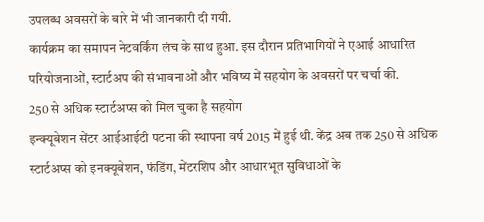उपलब्ध अवसरों के बारे में भी जानकारी दी गयी.
कार्यक्रम का समापन नेटवर्किंग लंच के साथ हुआ. इस दौरान प्रतिभागियों ने एआई आधारित परियोजनाओं, स्टार्टअप की संभावनाओं और भविष्य में सहयोग के अवसरों पर चर्चा की.
250 से अधिक स्टार्टअप्स को मिल चुका है सहयोग
इन्क्यूबेशन सेंटर आईआईटी पटना की स्थापना वर्ष 2015 में हुई थी. केंद्र अब तक 250 से अधिक स्टार्टअप्स को इनक्यूबेशन, फंडिंग, मेंटरशिप और आधारभूत सुविधाओं के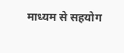माध्यम से सहयोग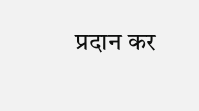प्रदान कर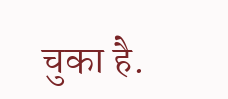चुका है.